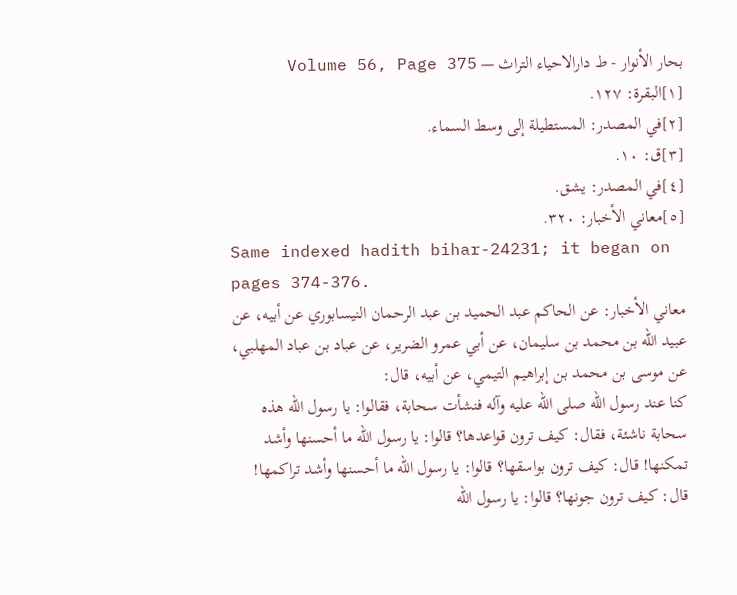بحار الأنوار - ط دارالاحياء التراث — Volume 56, Page 375
[١]البقرة: ١٢٧.
[٢]في المصدر: المستطيلة إلى وسط السماء.
[٣]ق: ١٠.
[٤]في المصدر: يشق.
[٥]معاني الأخبار: ٣٢٠.
Same indexed hadith bihar-24231; it began on pages 374-376.
معاني الأخبار: عن الحاكم عبد الحميد بن عبد الرحمان النيسابوري عن أبيه، عن عبيد الله بن محمد بن سليمان، عن أبي عمرو الضرير، عن عباد بن عباد المهلبي، عن موسى بن محمد بن إبراهيم التيمي، عن أبيه، قال:
كنا عند رسول الله صلى الله عليه وآله فنشأت سحابة، فقالوا: يا رسول الله هذه سحابة ناشئة، فقال: كيف ترون قواعدها؟ قالوا: يا رسول الله ما أحسنها وأشد تمكنها! قال: كيف ترون بواسقها؟ قالوا: يا رسول الله ما أحسنها وأشد تراكمها! قال: كيف ترون جونها؟ قالوا: يا رسول الله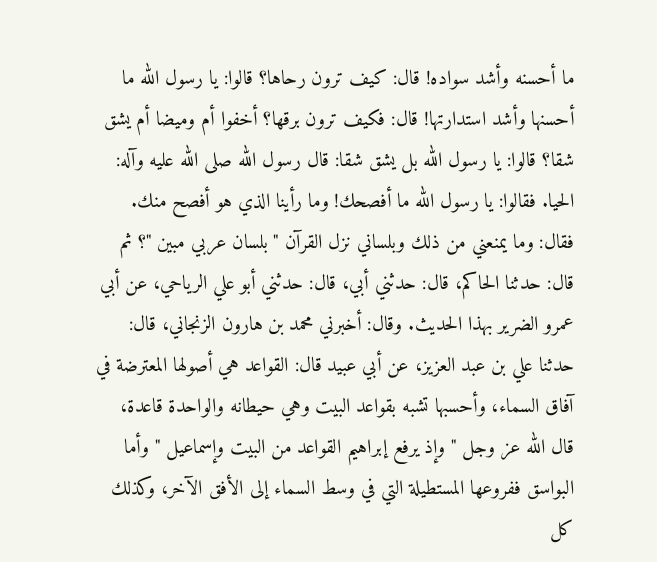ما أحسنه وأشد سواده! قال: كيف ترون رحاها؟ قالوا: يا رسول الله ما أحسنها وأشد استدارتها! قال: فكيف ترون برقها؟ أخفوا أم وميضا أم يشق شقا؟ قالوا: يا رسول الله بل يشق شقا: قال رسول الله صلى الله عليه وآله: الحيا. فقالوا: يا رسول الله ما أفصحك! وما رأينا الذي هو أفصح منك. فقال: وما يمنعني من ذلك وبلساني نزل القرآن " بلسان عربي مبين "؟ ثم قال: حدثنا الحاكم، قال: حدثني أبي، قال: حدثني أبو علي الرياحي، عن أبي عمرو الضرير بهذا الحديث. وقال: أخبرني محمد بن هارون الزنجاني، قال: حدثنا علي بن عبد العزيز، عن أبي عبيد قال: القواعد هي أصولها المعترضة في آفاق السماء، وأحسبها تشبه بقواعد البيت وهي حيطانه والواحدة قاعدة، قال الله عز وجل " وإذ يرفع إبراهيم القواعد من البيت وإسماعيل " وأما البواسق ففروعها المستطيلة التي في وسط السماء إلى الأفق الآخر، وكذلك كل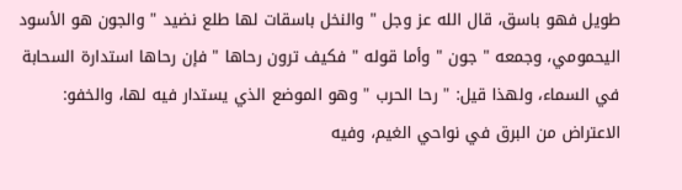طويل فهو باسق، قال الله عز وجل " والنخل باسقات لها طلع نضيد " والجون هو الأسود اليحمومي، وجمعه " جون " وأما قوله " فكيف ترون رحاها " فإن رحاها استدارة السحابة في السماء، ولهذا قيل: " رحا الحرب " وهو الموضع الذي يستدار فيه لها، والخفو: الاعتراض من البرق في نواحي الغيم، وفيه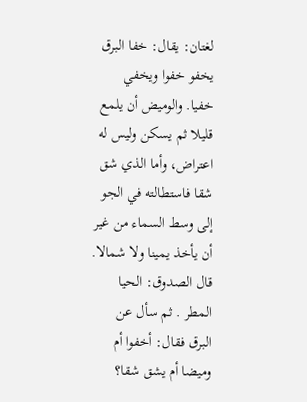لغتان: يقال: خفا البرق يخفو خفوا ويخفي خفيا. والوميض أن يلمع قليلا ثم يسكن وليس له اعتراض، وأما الذي شق شقا فاستطالته في الجو إلى وسط السماء من غير أن يأخذ يمينا ولا شمالا. قال الصدوق: الحيا المطر . ثم سأل عن البرق فقال: أخفوا أم وميضا أم يشق شقا؟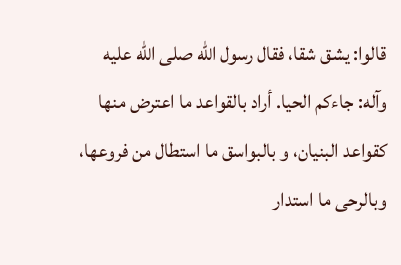قالوا: يشق شقا، فقال رسول الله صلى الله عليه وآله: جاءكم الحيا. أراد بالقواعد ما اعترض منها كقواعد البنيان، و بالبواسق ما استطال من فروعها، وبالرحى ما استدار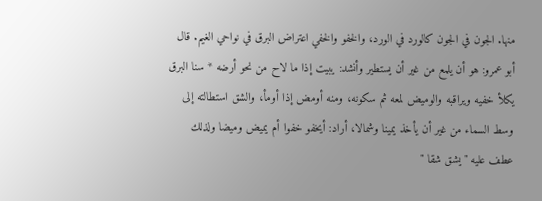منها. الجون في الجون كالورد في الورد، والخفو والخفي اعتراض البرق في نواحي الغيم. قال أبو عمرو: هو أن يلمع من غير أن يستطير وأنشد: يبيت إذا ما لاح من نحو أرضه * سنا البرق يكلأ خفيه ويراقبه والوميض لمعه ثم سكونه، ومنه أومض إذا أومأ، والشق استطالته إلى وسط السماء من غير أن يأخذ يمينا وشمالا، أراد: أيخفو خفوا أم يميض وميضا ولذلك عطف عليه " يشق شقا "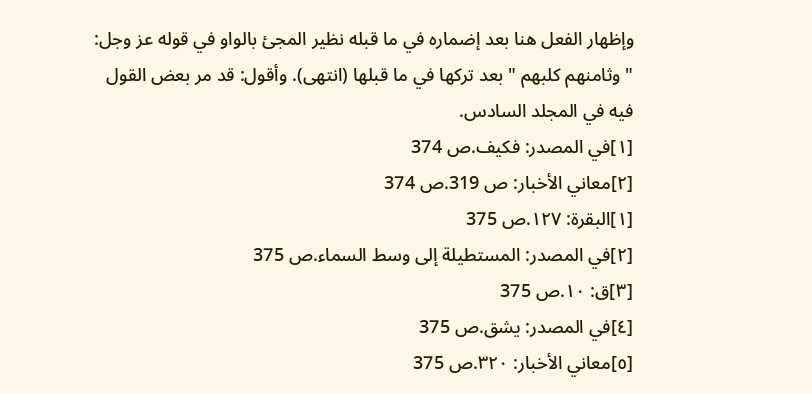وإظهار الفعل هنا بعد إضماره في ما قبله نظير المجئ بالواو في قوله عز وجل: " وثامنهم كلبهم " بعد تركها في ما قبلها (انتهى). وأقول: قد مر بعض القول فيه في المجلد السادس.
[١]في المصدر: فكيف.ص 374
[٢]معاني الأخبار: ص 319.ص 374
[١]البقرة: ١٢٧.ص 375
[٢]في المصدر: المستطيلة إلى وسط السماء.ص 375
[٣]ق: ١٠.ص 375
[٤]في المصدر: يشق.ص 375
[٥]معاني الأخبار: ٣٢٠.ص 375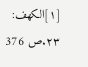[١]الكهف: ٢٣.ص 376